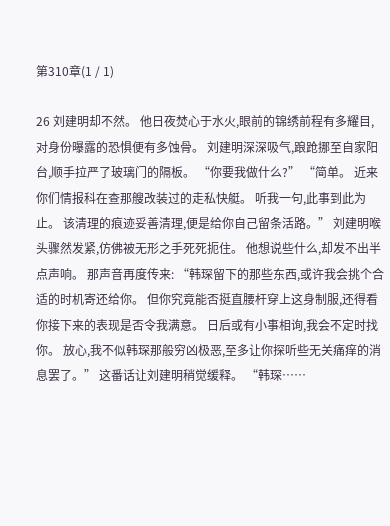第310章(1 / 1)

26 刘建明却不然。 他日夜焚心于水火,眼前的锦绣前程有多耀目,对身份曝露的恐惧便有多蚀骨。 刘建明深深吸气,踉跄挪至自家阳台,顺手拉严了玻璃门的隔板。 “你要我做什么?” “简单。 近来你们情报科在查那艘改装过的走私快艇。 听我一句,此事到此为止。 该清理的痕迹妥善清理,便是给你自己留条活路。” 刘建明喉头骤然发紧,仿佛被无形之手死死扼住。 他想说些什么,却发不出半点声响。 那声音再度传来: “韩琛留下的那些东西,或许我会挑个合适的时机寄还给你。 但你究竟能否挺直腰杆穿上这身制服,还得看你接下来的表现是否令我满意。 日后或有小事相询,我会不定时找你。 放心,我不似韩琛那般穷凶极恶,至多让你探听些无关痛痒的消息罢了。” 这番话让刘建明稍觉缓释。 “韩琛……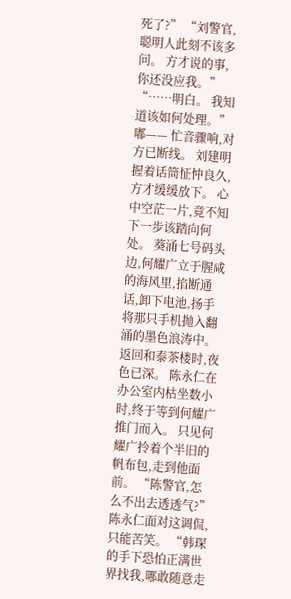死了?” “刘警官,聪明人此刻不该多问。 方才说的事,你还没应我。” “……明白。 我知道该如何处理。” 嘟—— 忙音骤响,对方已断线。 刘建明握着话筒怔忡良久,方才缓缓放下。 心中空茫一片,竟不知下一步该踏向何处。 葵涌七号码头边,何耀广立于腥咸的海风里,掐断通话,卸下电池,扬手将那只手机抛入翻涌的墨色浪涛中。 返回和泰茶楼时,夜色已深。 陈永仁在办公室内枯坐数小时,终于等到何耀广推门而入。 只见何耀广拎着个半旧的帆布包,走到他面前。 “陈警官,怎么不出去透透气?” 陈永仁面对这调侃,只能苦笑。 “韩琛的手下恐怕正满世界找我,哪敢随意走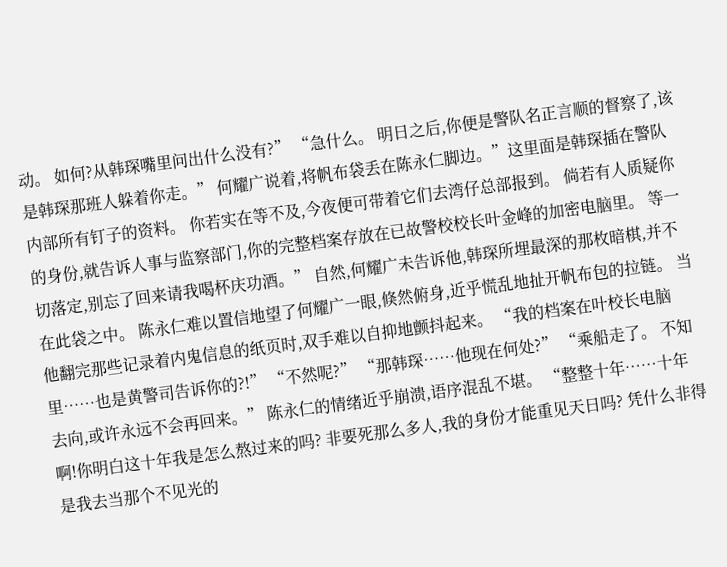动。 如何?从韩琛嘴里问出什么没有?” “急什么。 明日之后,你便是警队名正言顺的督察了,该是韩琛那班人躲着你走。” 何耀广说着,将帆布袋丢在陈永仁脚边。”这里面是韩琛插在警队内部所有钉子的资料。 你若实在等不及,今夜便可带着它们去湾仔总部报到。 倘若有人质疑你的身份,就告诉人事与监察部门,你的完整档案存放在已故警校校长叶金峰的加密电脑里。 等一切落定,别忘了回来请我喝杯庆功酒。” 自然,何耀广未告诉他,韩琛所埋最深的那枚暗棋,并不在此袋之中。 陈永仁难以置信地望了何耀广一眼,倏然俯身,近乎慌乱地扯开帆布包的拉链。 当他翻完那些记录着内鬼信息的纸页时,双手难以自抑地颤抖起来。 “我的档案在叶校长电脑里……也是黄警司告诉你的?!” “不然呢?” “那韩琛……他现在何处?” “乘船走了。 不知去向,或许永远不会再回来。” 陈永仁的情绪近乎崩溃,语序混乱不堪。 “整整十年……十年啊!你明白这十年我是怎么熬过来的吗? 非要死那么多人,我的身份才能重见天日吗? 凭什么非得是我去当那个不见光的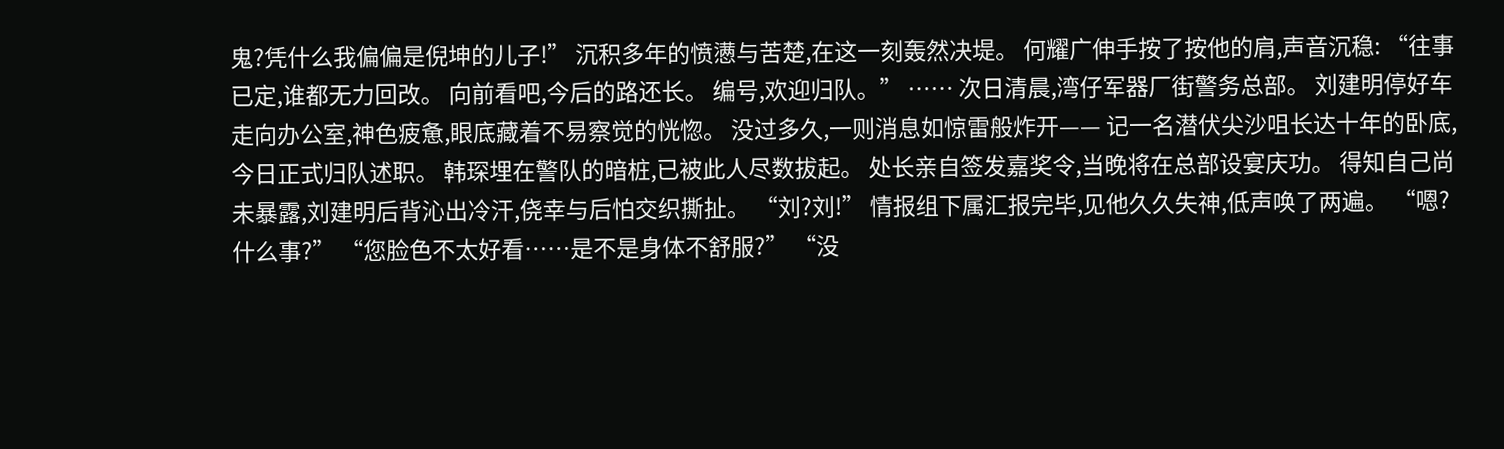鬼?凭什么我偏偏是倪坤的儿子!” 沉积多年的愤懑与苦楚,在这一刻轰然决堤。 何耀广伸手按了按他的肩,声音沉稳: “往事已定,谁都无力回改。 向前看吧,今后的路还长。 编号,欢迎归队。” …… 次日清晨,湾仔军器厂街警务总部。 刘建明停好车走向办公室,神色疲惫,眼底藏着不易察觉的恍惚。 没过多久,一则消息如惊雷般炸开—— 记一名潜伏尖沙咀长达十年的卧底,今日正式归队述职。 韩琛埋在警队的暗桩,已被此人尽数拔起。 处长亲自签发嘉奖令,当晚将在总部设宴庆功。 得知自己尚未暴露,刘建明后背沁出冷汗,侥幸与后怕交织撕扯。 “刘?刘!” 情报组下属汇报完毕,见他久久失神,低声唤了两遍。 “嗯?什么事?” “您脸色不太好看……是不是身体不舒服?” “没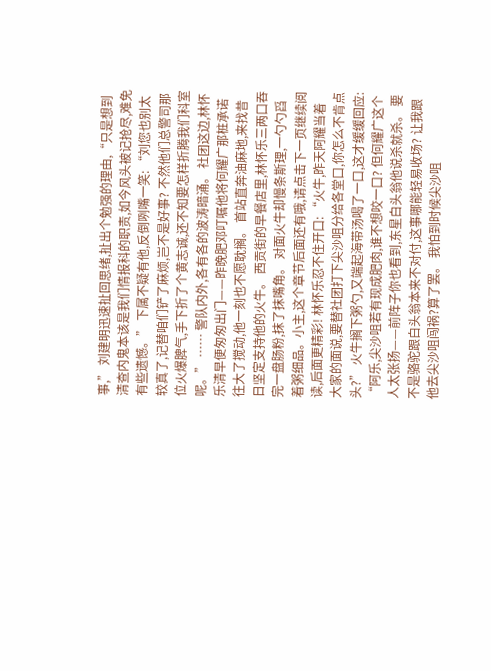事,” 刘建明迅速扯回思绪,扯出个勉强的理由,“只是想到清查内鬼本该是我们情报科的职责,如今风头被记抢尽,难免有些遗憾。” 下属不疑有他,反倒咧嘴一笑: “刘您也别太较真了,记替咱们铲了麻烦,岂不是好事? 不然他们总警司那位火爆脾气,手下折了个黄志诚,还不知要怎样折腾我们科室呢。” …… 警队内外,各有各的波涛暗涌。 社团这边,林怀乐清早便匆匆出门——昨晚肥邓叮嘱他将何耀广那桩承诺往大了搅动,他一刻也不愿耽搁。 首站直奔油麻地,来找昔日坚定支持他的火牛。 西贡街的早餐店里,林怀乐三两口吞完一盘肠粉,抹了抹嘴角。 对面火牛却慢条斯理,一勺勺舀着粥细品。小主,这个章节后面还有哦,请点击下一页继续阅读,后面更精彩! 林怀乐忍不住开口: “火牛,昨天阿耀当着大家的面说,要替社团打下尖沙咀分给各堂口,你怎么不肯点头?” 火牛搁下粥勺,又端起海带汤喝了一口,这才缓缓回应: “阿乐,尖沙咀若有现成肥肉,谁不想咬一口? 但何耀广这个人太张扬——前阵子你也看到,东星白头翁他说杀就杀。 要不是骆驼跟白头翁本来不对付,这事哪能轻易收场? 让我跟他去尖沙咀闯祸?算了罢。 我怕到时候尖沙咀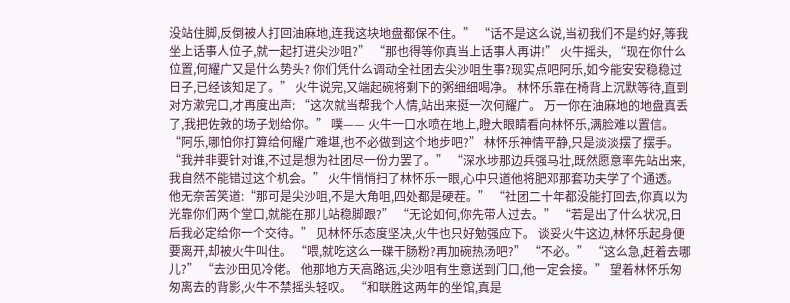没站住脚,反倒被人打回油麻地,连我这块地盘都保不住。” “话不是这么说,当初我们不是约好,等我坐上话事人位子,就一起打进尖沙咀?” “那也得等你真当上话事人再讲!” 火牛摇头, “现在你什么位置,何耀广又是什么势头? 你们凭什么调动全社团去尖沙咀生事?现实点吧阿乐,如今能安安稳稳过日子,已经该知足了。” 火牛说完,又端起碗将剩下的粥细细喝净。 林怀乐靠在椅背上沉默等待,直到对方漱完口,才再度出声: “这次就当帮我个人情,站出来挺一次何耀广。 万一你在油麻地的地盘真丢了,我把佐敦的场子划给你。” 噗—— 火牛一口水喷在地上,瞪大眼睛看向林怀乐,满脸难以置信。 “阿乐,哪怕你打算给何耀广难堪,也不必做到这个地步吧?” 林怀乐神情平静,只是淡淡摆了摆手。 “我并非要针对谁,不过是想为社团尽一份力罢了。” “深水埗那边兵强马壮,既然愿意率先站出来,我自然不能错过这个机会。” 火牛悄悄扫了林怀乐一眼,心中只道他将肥邓那套功夫学了个通透。 他无奈苦笑道:“那可是尖沙咀,不是大角咀,四处都是硬茬。” “社团二十年都没能打回去,你真以为光靠你们两个堂口,就能在那儿站稳脚跟?” “无论如何,你先带人过去。” “若是出了什么状况,日后我必定给你一个交待。” 见林怀乐态度坚决,火牛也只好勉强应下。 谈妥火牛这边,林怀乐起身便要离开,却被火牛叫住。 “喂,就吃这么一碟干肠粉?再加碗热汤吧?” “不必。” “这么急,赶着去哪儿?” “去沙田见冷佬。 他那地方天高路远,尖沙咀有生意送到门口,他一定会接。” 望着林怀乐匆匆离去的背影,火牛不禁摇头轻叹。 “和联胜这两年的坐馆,真是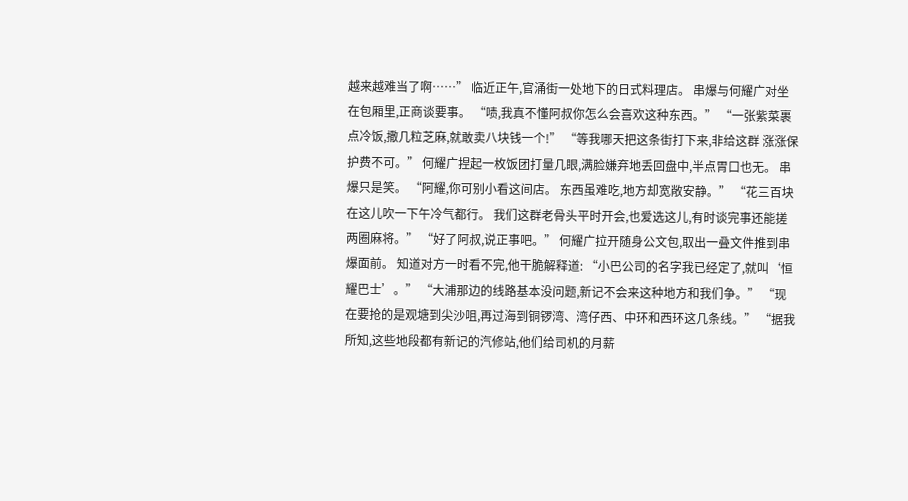越来越难当了啊……” 临近正午,官涌街一处地下的日式料理店。 串爆与何耀广对坐在包厢里,正商谈要事。 “啧,我真不懂阿叔你怎么会喜欢这种东西。” “一张紫菜裹点冷饭,撒几粒芝麻,就敢卖八块钱一个!” “等我哪天把这条街打下来,非给这群 涨涨保护费不可。” 何耀广捏起一枚饭团打量几眼,满脸嫌弃地丢回盘中,半点胃口也无。 串爆只是笑。 “阿耀,你可别小看这间店。 东西虽难吃,地方却宽敞安静。” “花三百块在这儿吹一下午冷气都行。 我们这群老骨头平时开会,也爱选这儿,有时谈完事还能搓两圈麻将。” “好了阿叔,说正事吧。” 何耀广拉开随身公文包,取出一叠文件推到串爆面前。 知道对方一时看不完,他干脆解释道: “小巴公司的名字我已经定了,就叫‘恒耀巴士’。” “大浦那边的线路基本没问题,新记不会来这种地方和我们争。” “现在要抢的是观塘到尖沙咀,再过海到铜锣湾、湾仔西、中环和西环这几条线。” “据我所知,这些地段都有新记的汽修站,他们给司机的月薪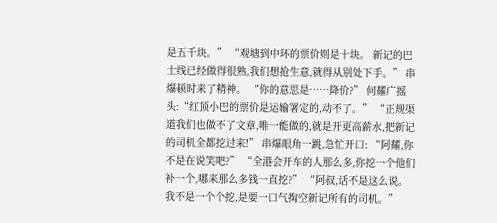是五千块。” “观塘到中环的票价则是十块。 新记的巴士线已经做得很熟,我们想抢生意,就得从别处下手。” 串爆顿时来了精神。 “你的意思是……降价?” 何耀广摇头:“红顶小巴的票价是运输署定的,动不了。” “正规渠道我们也做不了文章,唯一能做的,就是开更高薪水,把新记的司机全都挖过来!” 串爆眼角一跳,急忙开口: “阿耀,你不是在说笑吧?” “全港会开车的人那么多,你挖一个他们补一个,哪来那么多钱一直挖?” “阿叔,话不是这么说。 我不是一个个挖,是要一口气掏空新记所有的司机。”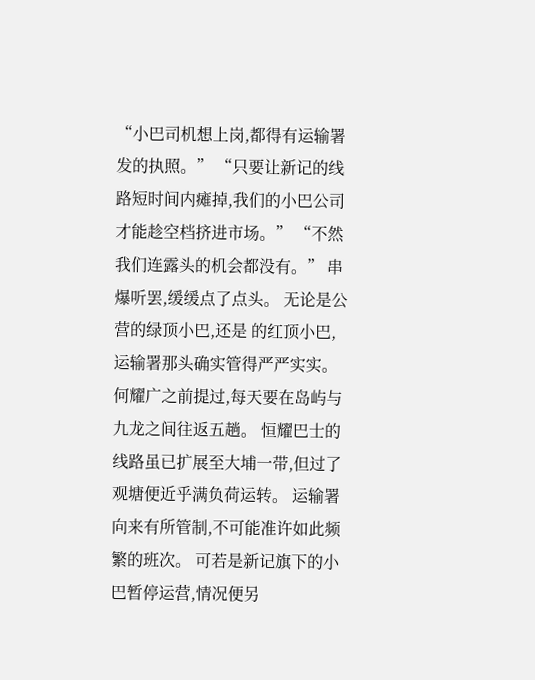“小巴司机想上岗,都得有运输署发的执照。” “只要让新记的线路短时间内瘫掉,我们的小巴公司才能趁空档挤进市场。” “不然我们连露头的机会都没有。” 串爆听罢,缓缓点了点头。 无论是公营的绿顶小巴,还是 的红顶小巴,运输署那头确实管得严严实实。 何耀广之前提过,每天要在岛屿与九龙之间往返五趟。 恒耀巴士的线路虽已扩展至大埔一带,但过了观塘便近乎满负荷运转。 运输署向来有所管制,不可能准许如此频繁的班次。 可若是新记旗下的小巴暂停运营,情况便另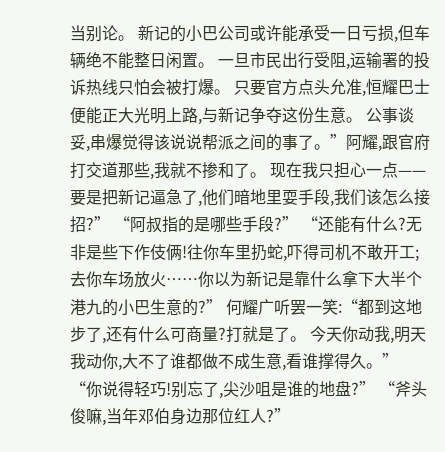当别论。 新记的小巴公司或许能承受一日亏损,但车辆绝不能整日闲置。 一旦市民出行受阻,运输署的投诉热线只怕会被打爆。 只要官方点头允准,恒耀巴士便能正大光明上路,与新记争夺这份生意。 公事谈妥,串爆觉得该说说帮派之间的事了。”阿耀,跟官府打交道那些,我就不掺和了。 现在我只担心一点——要是把新记逼急了,他们暗地里耍手段,我们该怎么接招?” “阿叔指的是哪些手段?” “还能有什么?无非是些下作伎俩!往你车里扔蛇,吓得司机不敢开工;去你车场放火……你以为新记是靠什么拿下大半个港九的小巴生意的?” 何耀广听罢一笑:“都到这地步了,还有什么可商量?打就是了。 今天你动我,明天我动你,大不了谁都做不成生意,看谁撑得久。” “你说得轻巧!别忘了,尖沙咀是谁的地盘?” “斧头俊嘛,当年邓伯身边那位红人?”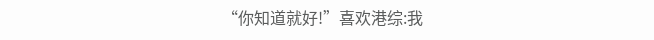“你知道就好!”喜欢港综:我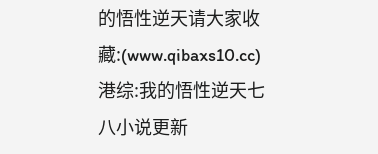的悟性逆天请大家收藏:(www.qibaxs10.cc)港综:我的悟性逆天七八小说更新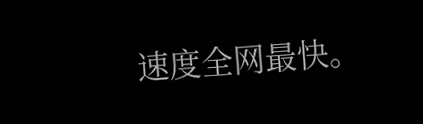速度全网最快。